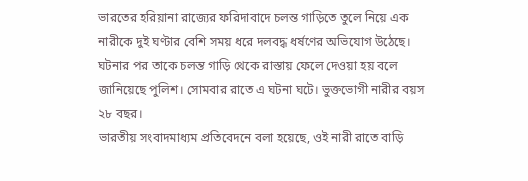ভারতের হরিয়ানা রাজ্যের ফরিদাবাদে চলন্ত গাড়িতে তুলে নিয়ে এক নারীকে দুই ঘণ্টার বেশি সময় ধরে দলবদ্ধ ধর্ষণের অভিযোগ উঠেছে। ঘটনার পর তাকে চলন্ত গাড়ি থেকে রাস্তায় ফেলে দেওয়া হয় বলে জানিয়েছে পুলিশ। সোমবার রাতে এ ঘটনা ঘটে। ভুক্তভোগী নারীর বয়স ২৮ বছর।
ভারতীয় সংবাদমাধ্যম প্রতিবেদনে বলা হয়েছে, ওই নারী রাতে বাড়ি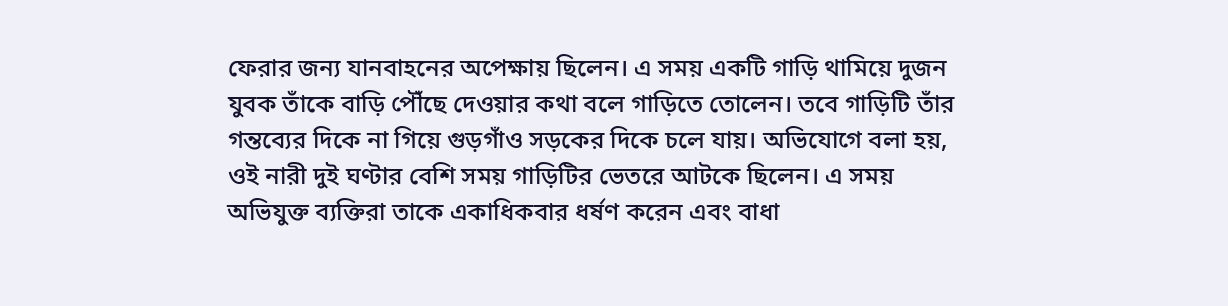ফেরার জন্য যানবাহনের অপেক্ষায় ছিলেন। এ সময় একটি গাড়ি থামিয়ে দুজন যুবক তাঁকে বাড়ি পৌঁছে দেওয়ার কথা বলে গাড়িতে তোলেন। তবে গাড়িটি তাঁর গন্তব্যের দিকে না গিয়ে গুড়গাঁও সড়কের দিকে চলে যায়। অভিযোগে বলা হয়, ওই নারী দুই ঘণ্টার বেশি সময় গাড়িটির ভেতরে আটকে ছিলেন। এ সময় অভিযুক্ত ব্যক্তিরা তাকে একাধিকবার ধর্ষণ করেন এবং বাধা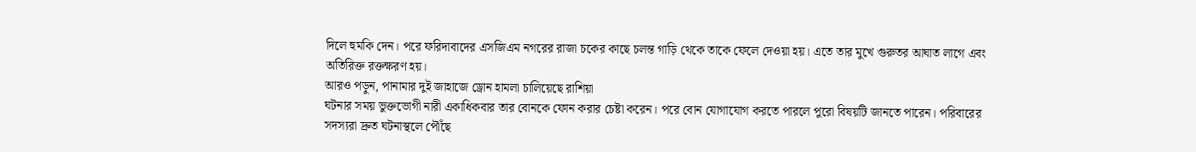দিলে হুমকি দেন। পরে ফরিদাবাদের এসজিএম নগরের রাজা চকের কাছে চলন্ত গাড়ি থেকে তাকে ফেলে দেওয়া হয়। এতে তার মুখে গুরুতর আঘাত লাগে এবং অতিরিক্ত রক্তক্ষরণ হয়।
আরও পড়ুন, পানামার দুই জাহাজে ড্রোন হামলা চালিয়েছে রাশিয়া
ঘটনার সময় ভুক্তভোগী নারী একাধিকবার তার বোনকে ফোন করার চেষ্টা করেন। পরে বোন যোগাযোগ করতে পারলে পুরো বিষয়টি জানতে পারেন। পরিবারের সদস্যরা দ্রুত ঘটনাস্থলে পৌঁছে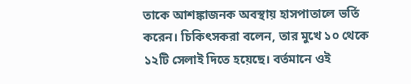তাকে আশঙ্কাজনক অবস্থায় হাসপাতালে ভর্তি করেন। চিকিৎসকরা বলেন, তার মুখে ১০ থেকে ১২টি সেলাই দিতে হয়েছে। বর্তমানে ওই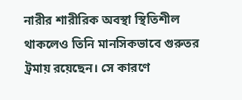নারীর শারীরিক অবস্থা স্থিতিশীল থাকলেও তিনি মানসিকভাবে গুরুতর ট্রমায় রয়েছেন। সে কারণে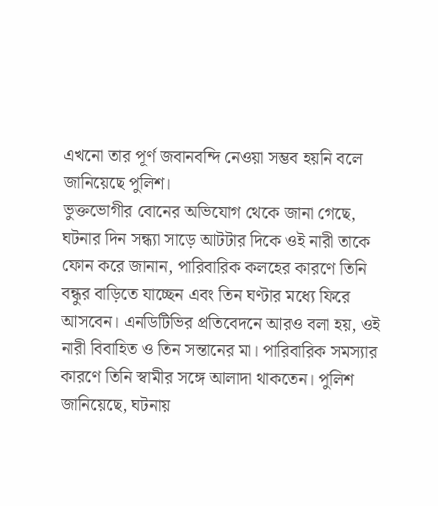এখনো তার পূর্ণ জবানবন্দি নেওয়া সম্ভব হয়নি বলে জানিয়েছে পুলিশ।
ভুক্তভোগীর বোনের অভিযোগ থেকে জানা গেছে, ঘটনার দিন সন্ধ্যা সাড়ে আটটার দিকে ওই নারী তাকে ফোন করে জানান, পারিবারিক কলহের কারণে তিনি বন্ধুর বাড়িতে যাচ্ছেন এবং তিন ঘণ্টার মধ্যে ফিরে আসবেন। এনডিটিভির প্রতিবেদনে আরও বলা হয়, ওই নারী বিবাহিত ও তিন সন্তানের মা। পারিবারিক সমস্যার কারণে তিনি স্বামীর সঙ্গে আলাদা থাকতেন। পুলিশ জানিয়েছে, ঘটনায়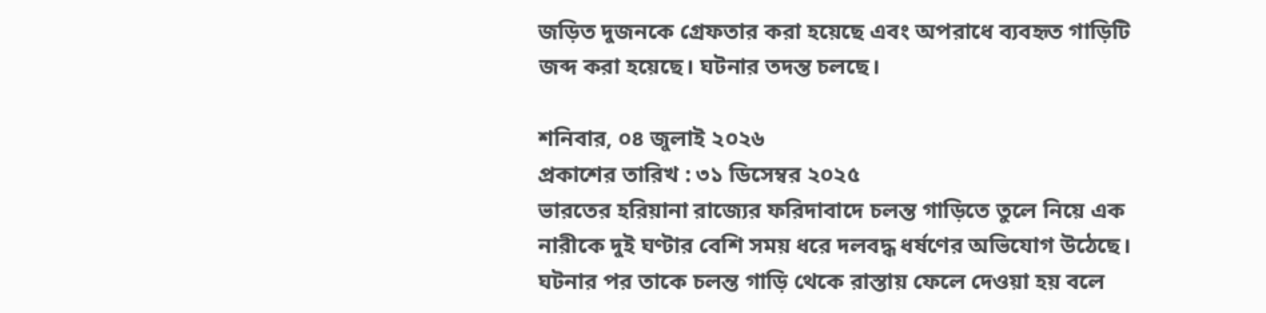জড়িত দুজনকে গ্রেফতার করা হয়েছে এবং অপরাধে ব্যবহৃত গাড়িটি জব্দ করা হয়েছে। ঘটনার তদন্ত চলছে।

শনিবার, ০৪ জুলাই ২০২৬
প্রকাশের তারিখ : ৩১ ডিসেম্বর ২০২৫
ভারতের হরিয়ানা রাজ্যের ফরিদাবাদে চলন্ত গাড়িতে তুলে নিয়ে এক নারীকে দুই ঘণ্টার বেশি সময় ধরে দলবদ্ধ ধর্ষণের অভিযোগ উঠেছে। ঘটনার পর তাকে চলন্ত গাড়ি থেকে রাস্তায় ফেলে দেওয়া হয় বলে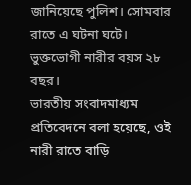জানিয়েছে পুলিশ। সোমবার রাতে এ ঘটনা ঘটে। ভুক্তভোগী নারীর বয়স ২৮ বছর।
ভারতীয় সংবাদমাধ্যম প্রতিবেদনে বলা হয়েছে, ওই নারী রাতে বাড়ি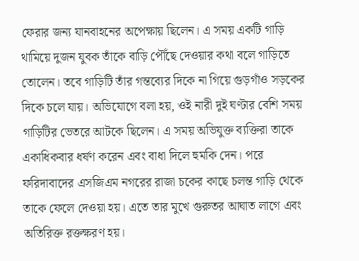ফেরার জন্য যানবাহনের অপেক্ষায় ছিলেন। এ সময় একটি গাড়ি থামিয়ে দুজন যুবক তাঁকে বাড়ি পৌঁছে দেওয়ার কথা বলে গাড়িতে তোলেন। তবে গাড়িটি তাঁর গন্তব্যের দিকে না গিয়ে গুড়গাঁও সড়কের দিকে চলে যায়। অভিযোগে বলা হয়, ওই নারী দুই ঘণ্টার বেশি সময় গাড়িটির ভেতরে আটকে ছিলেন। এ সময় অভিযুক্ত ব্যক্তিরা তাকে একাধিকবার ধর্ষণ করেন এবং বাধা দিলে হুমকি দেন। পরে ফরিদাবাদের এসজিএম নগরের রাজা চকের কাছে চলন্ত গাড়ি থেকে তাকে ফেলে দেওয়া হয়। এতে তার মুখে গুরুতর আঘাত লাগে এবং অতিরিক্ত রক্তক্ষরণ হয়।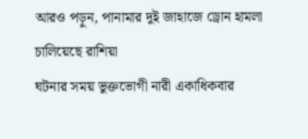আরও পড়ুন, পানামার দুই জাহাজে ড্রোন হামলা চালিয়েছে রাশিয়া
ঘটনার সময় ভুক্তভোগী নারী একাধিকবার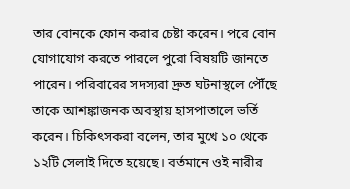তার বোনকে ফোন করার চেষ্টা করেন। পরে বোন যোগাযোগ করতে পারলে পুরো বিষয়টি জানতে পারেন। পরিবারের সদস্যরা দ্রুত ঘটনাস্থলে পৌঁছে তাকে আশঙ্কাজনক অবস্থায় হাসপাতালে ভর্তি করেন। চিকিৎসকরা বলেন, তার মুখে ১০ থেকে ১২টি সেলাই দিতে হয়েছে। বর্তমানে ওই নারীর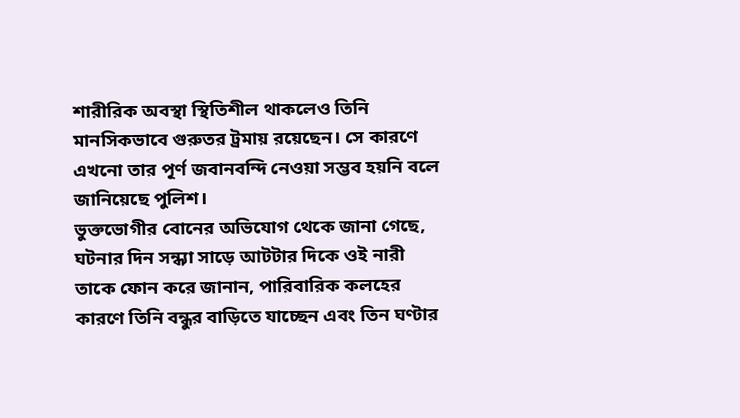শারীরিক অবস্থা স্থিতিশীল থাকলেও তিনি মানসিকভাবে গুরুতর ট্রমায় রয়েছেন। সে কারণে এখনো তার পূর্ণ জবানবন্দি নেওয়া সম্ভব হয়নি বলে জানিয়েছে পুলিশ।
ভুক্তভোগীর বোনের অভিযোগ থেকে জানা গেছে, ঘটনার দিন সন্ধ্যা সাড়ে আটটার দিকে ওই নারী তাকে ফোন করে জানান, পারিবারিক কলহের কারণে তিনি বন্ধুর বাড়িতে যাচ্ছেন এবং তিন ঘণ্টার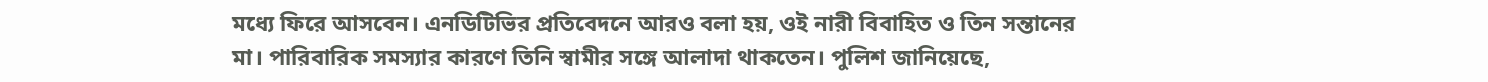মধ্যে ফিরে আসবেন। এনডিটিভির প্রতিবেদনে আরও বলা হয়, ওই নারী বিবাহিত ও তিন সন্তানের মা। পারিবারিক সমস্যার কারণে তিনি স্বামীর সঙ্গে আলাদা থাকতেন। পুলিশ জানিয়েছে,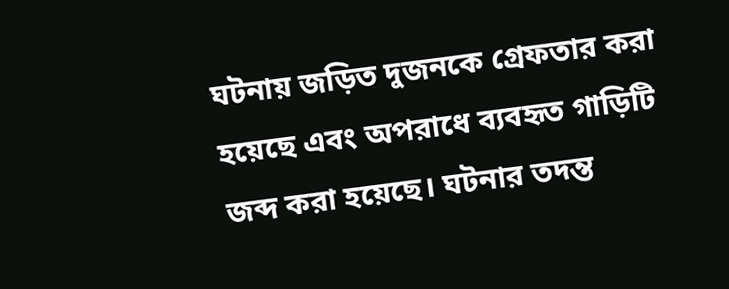ঘটনায় জড়িত দুজনকে গ্রেফতার করা হয়েছে এবং অপরাধে ব্যবহৃত গাড়িটি জব্দ করা হয়েছে। ঘটনার তদন্ত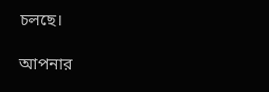চলছে।

আপনার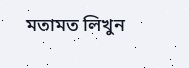মতামত লিখুন